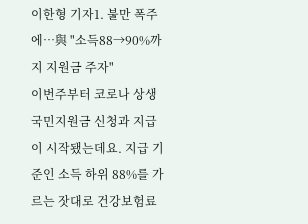이한형 기자1. 불만 폭주에…與 "소득88→90%까지 지원금 주자"
이번주부터 코로나 상생 국민지원금 신청과 지급이 시작됐는데요. 지급 기준인 소득 하위 88%를 가르는 잣대로 건강보험료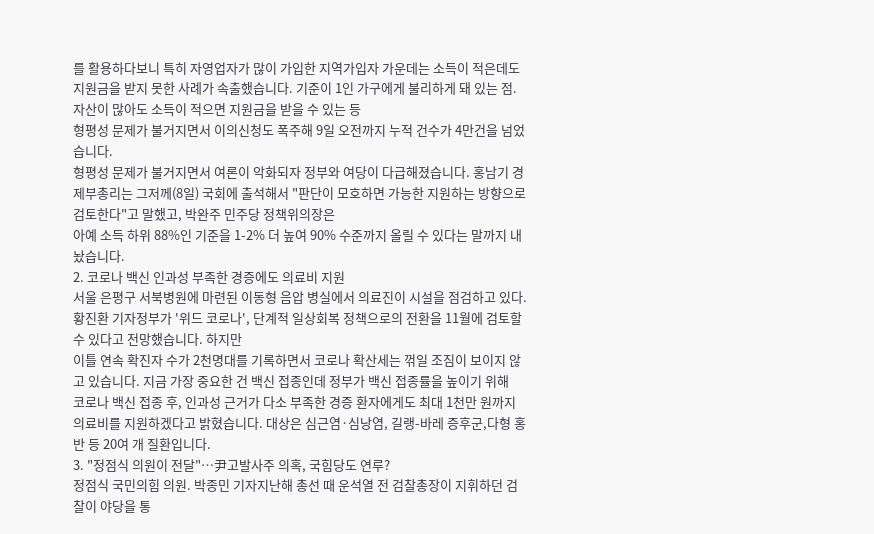를 활용하다보니 특히 자영업자가 많이 가입한 지역가입자 가운데는 소득이 적은데도 지원금을 받지 못한 사례가 속출했습니다. 기준이 1인 가구에게 불리하게 돼 있는 점.자산이 많아도 소득이 적으면 지원금을 받을 수 있는 등
형평성 문제가 불거지면서 이의신청도 폭주해 9일 오전까지 누적 건수가 4만건을 넘었습니다.
형평성 문제가 불거지면서 여론이 악화되자 정부와 여당이 다급해졌습니다. 홍남기 경제부총리는 그저께(8일) 국회에 출석해서 "판단이 모호하면 가능한 지원하는 방향으로 검토한다"고 말했고, 박완주 민주당 정책위의장은
아예 소득 하위 88%인 기준을 1-2% 더 높여 90% 수준까지 올릴 수 있다는 말까지 내놨습니다.
2. 코로나 백신 인과성 부족한 경증에도 의료비 지원
서울 은평구 서북병원에 마련된 이동형 음압 병실에서 의료진이 시설을 점검하고 있다. 황진환 기자정부가 '위드 코로나', 단계적 일상회복 정책으로의 전환을 11월에 검토할 수 있다고 전망했습니다. 하지만
이틀 연속 확진자 수가 2천명대를 기록하면서 코로나 확산세는 꺾일 조짐이 보이지 않고 있습니다. 지금 가장 중요한 건 백신 접종인데 정부가 백신 접종률을 높이기 위해
코로나 백신 접종 후, 인과성 근거가 다소 부족한 경증 환자에게도 최대 1천만 원까지 의료비를 지원하겠다고 밝혔습니다. 대상은 심근염·심낭염, 길랭-바레 증후군,다형 홍반 등 20여 개 질환입니다.
3. "정점식 의원이 전달"…尹고발사주 의혹, 국힘당도 연루?
정점식 국민의힘 의원. 박종민 기자지난해 총선 때 운석열 전 검찰총장이 지휘하던 검찰이 야당을 통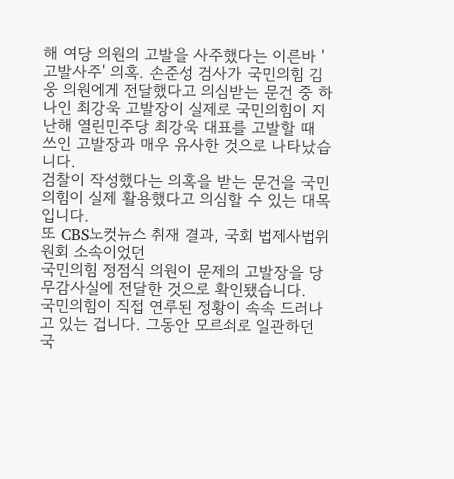해 여당 의원의 고발을 사주했다는 이른바 '고발사주' 의혹. 손준성 검사가 국민의힘 김웅 의원에게 전달했다고 의심받는 문건 중 하나인 최강욱 고발장이 실제로 국민의힘이 지난해 열린민주당 최강욱 대표를 고발할 때 쓰인 고발장과 매우 유사한 것으로 나타났습니다.
검찰이 작성했다는 의혹을 받는 문건을 국민의힘이 실제 활용했다고 의심할 수 있는 대목입니다.
또 CBS노컷뉴스 취재 결과, 국회 법제사법위원회 소속이었던
국민의힘 정점식 의원이 문제의 고발장을 당무감사실에 전달한 것으로 확인됐습니다.
국민의힘이 직접 연루된 정황이 속속 드러나고 있는 겁니다. 그동안 모르쇠로 일관하던 국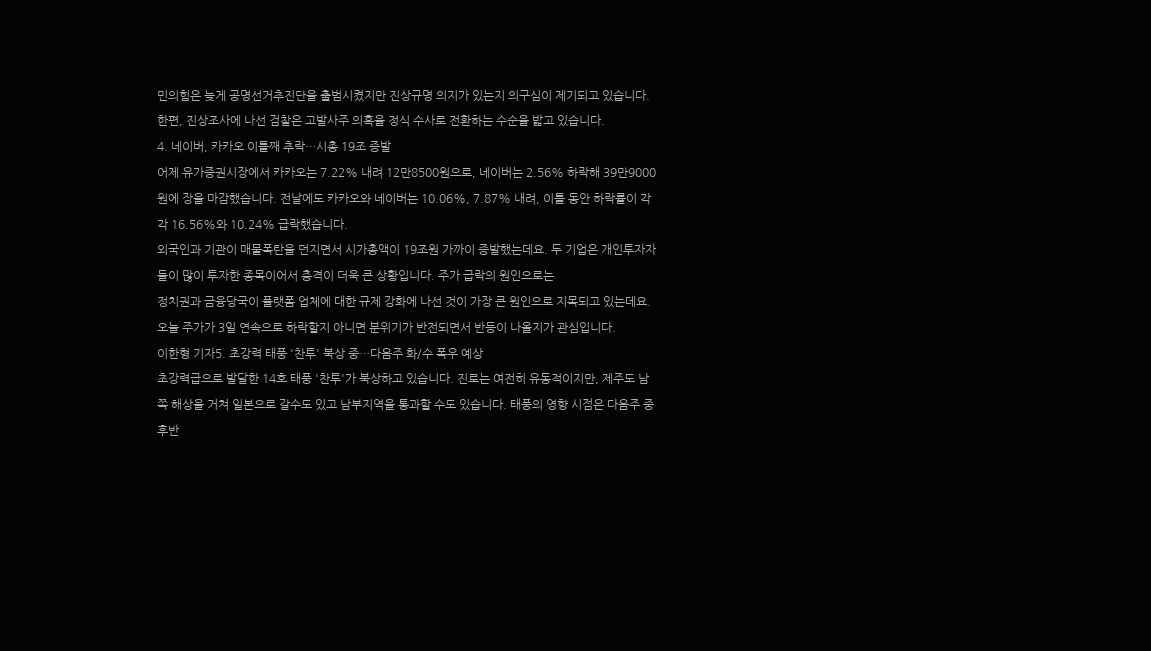민의힘은 늦게 공명선거추진단을 출범시켰지만 진상규명 의지가 있는지 의구심이 제기되고 있습니다. 한편, 진상조사에 나선 검찰은 고발사주 의혹을 정식 수사로 전환하는 수순을 밟고 있습니다.
4. 네이버, 카카오 이틀째 추락…시총 19조 증발
어제 유가증권시장에서 카카오는 7.22% 내려 12만8500원으로, 네이버는 2.56% 하락해 39만9000원에 장을 마감했습니다. 전날에도 카카오와 네이버는 10.06%, 7.87% 내려, 이틀 동안 하락률이 각각 16.56%와 10.24% 급락했습니다.
외국인과 기관이 매물폭탄을 던지면서 시가총액이 19조원 가까이 증발했는데요. 두 기업은 개인투자자들이 많이 투자한 종목이어서 충격이 더욱 큰 상황입니다. 주가 급락의 원인으로는
정치권과 금융당국이 플랫폼 업체에 대한 규제 강화에 나선 것이 가장 큰 원인으로 지목되고 있는데요. 오늘 주가가 3일 연속으로 하락할지 아니면 분위기가 반전되면서 반등이 나올지가 관심입니다.
이한형 기자5. 초강력 태풍 '찬투' 북상 중…다음주 화/수 폭우 예상
초강력급으로 발달한 14호 태풍 '찬투'가 북상하고 있습니다. 진로는 여전히 유동적이지만, 제주도 남쪽 해상을 거쳐 일본으로 갈수도 있고 남부지역을 통과할 수도 있습니다. 태풍의 영향 시점은 다음주 중후반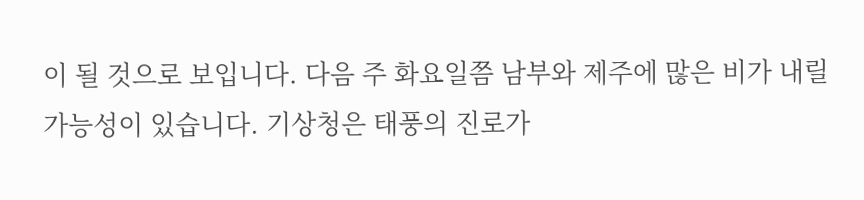이 될 것으로 보입니다. 다음 주 화요일쯤 남부와 제주에 많은 비가 내릴 가능성이 있습니다. 기상청은 태풍의 진로가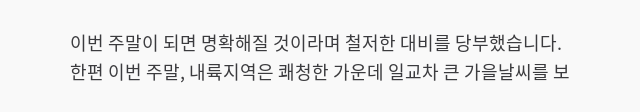이번 주말이 되면 명확해질 것이라며 철저한 대비를 당부했습니다. 한편 이번 주말, 내륙지역은 쾌청한 가운데 일교차 큰 가을날씨를 보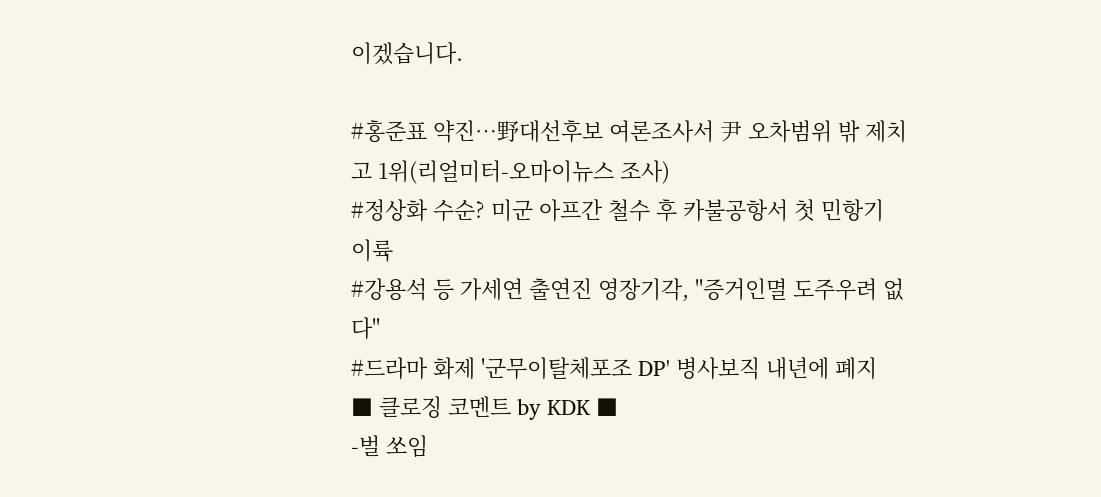이겠습니다.

#홍준표 약진…野대선후보 여론조사서 尹 오차범위 밖 제치고 1위(리얼미터-오마이뉴스 조사)
#정상화 수순? 미군 아프간 철수 후 카불공항서 첫 민항기 이륙
#강용석 등 가세연 출연진 영장기각, "증거인멸 도주우려 없다"
#드라마 화제 '군무이탈체포조 DP' 병사보직 내년에 폐지
■ 클로징 코멘트 by KDK ■
-벌 쏘임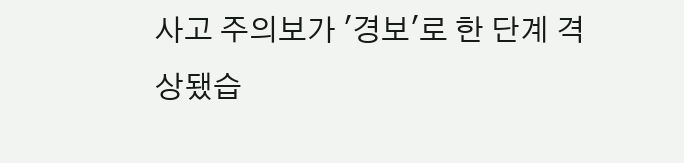사고 주의보가 '경보'로 한 단계 격상됐습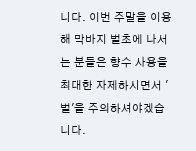니다. 이번 주말을 이용해 막바지 벌초에 나서는 분들은 향수 사용을 최대한 자제하시면서 '벌'을 주의하셔야겠습니다.